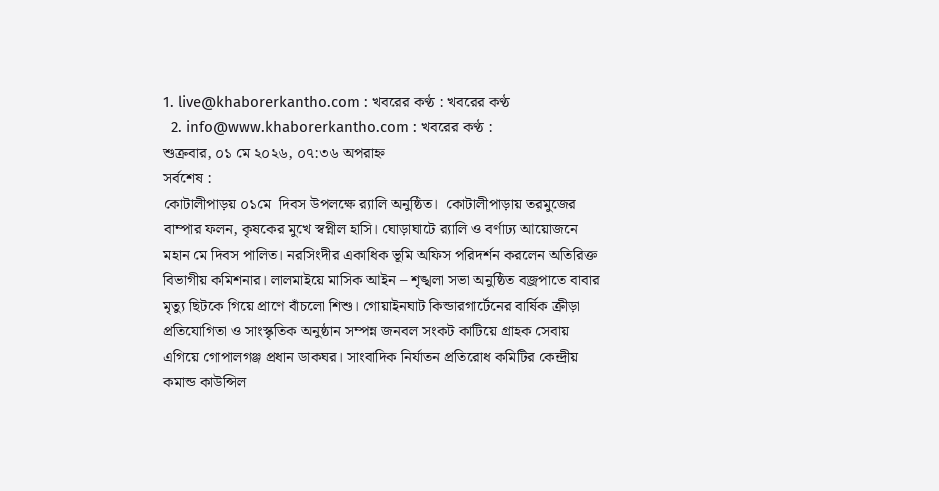1. live@khaborerkantho.com : খবরের কণ্ঠ : খবরের কণ্ঠ
  2. info@www.khaborerkantho.com : খবরের কণ্ঠ :
শুক্রবার, ০১ মে ২০২৬, ০৭:৩৬ অপরাহ্ন
সর্বশেষ :
কোটালীপাড়য় ০১মে  দিবস উপলক্ষে র‍্যালি অনুষ্ঠিত।  কোটালীপাড়ায় তরমুজের বাম্পার ফলন, কৃষকের মুখে স্বপ্নীল হাসি। ঘোড়াঘাটে র‍্যালি ও বর্ণাঢ্য আয়োজনে মহান মে দিবস পালিত। নরসিংদীর একাধিক ভূমি অফিস পরিদর্শন করলেন অতিরিক্ত বিভাগীয় কমিশনার। লালমাইয়ে মাসিক আইন – শৃঙ্খলা সভা অনুষ্ঠিত বজ্রপাতে বাবার মৃত্যু ছিটকে গিয়ে প্রাণে বাঁচলো শিশু। গোয়াইনঘাট কিন্ডারগার্টেনের বার্ষিক ক্রীড়া প্রতিযোগিতা ও সাংস্কৃতিক অনুষ্ঠান সম্পন্ন জনবল সংকট কাটিয়ে গ্রাহক সেবায় এগিয়ে গোপালগঞ্জ প্রধান ডাকঘর। সাংবাদিক নির্যাতন প্রতিরোধ কমিটির কেন্দ্রীয় কমান্ড কাউন্সিল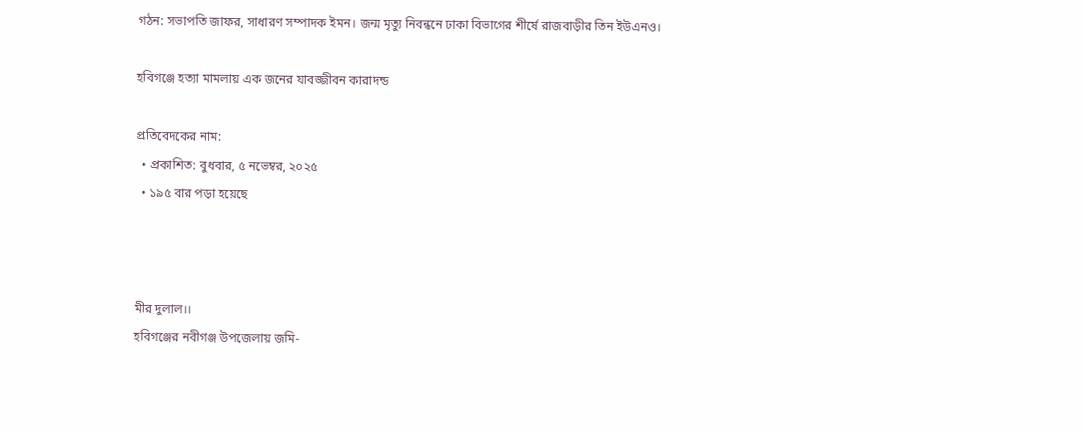গঠন: সভাপতি জাফর, সাধারণ সম্পাদক ইমন। জন্ম মৃত্যু নিবন্ধনে ঢাকা বিভাগের শীর্ষে রাজবাড়ীর তিন ইউএনও।

হবিগঞ্জে হত্যা মামলায় এক জনের যাবজ্জীবন কারাদন্ড

প্রতিবেদকের নাম:
  • প্রকাশিত: বুধবার, ৫ নভেম্বর, ২০২৫
  • ১৯৫ বার পড়া হয়েছে



মীর দুলাল।।
হবিগঞ্জের নবীগঞ্জ উপজেলায় জমি-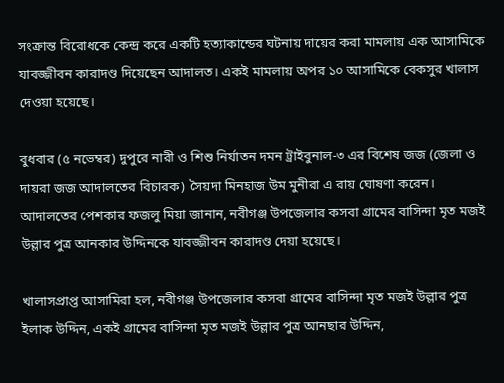সংক্রান্ত বিরোধকে কেন্দ্র করে একটি হত্যাকান্ডের ঘটনায় দায়ের করা মামলায় এক আসামিকে যাবজ্জীবন কারাদণ্ড দিয়েছেন আদালত। একই মামলায় অপর ১০ আসামিকে বেকসুর খালাস দেওয়া হয়েছে।

বুধবার (৫ নভেম্বর) দুপুরে নারী ও শিশু নির্যাতন দমন ট্রাইবুনাল-৩ এর বিশেষ জজ (জেলা ও দায়রা জজ আদালতের বিচারক) সৈয়দা মিনহাজ উম মুনীরা এ রায় ঘোষণা করেন।
আদালতের পেশকার ফজলু মিয়া জানান, নবীগঞ্জ উপজেলার কসবা গ্রামের বাসিন্দা মৃত মজই উল্লার পুত্র আনকার উদ্দিনকে যাবজ্জীবন কারাদণ্ড দেয়া হয়েছে।

খালাসপ্রাপ্ত আসামিরা হল, নবীগঞ্জ উপজেলার কসবা গ্রামের বাসিন্দা মৃত মজই উল্লার পুত্র ইলাক উদ্দিন, একই গ্রামের বাসিন্দা মৃত মজই উল্লার পুত্র আনছার উদ্দিন,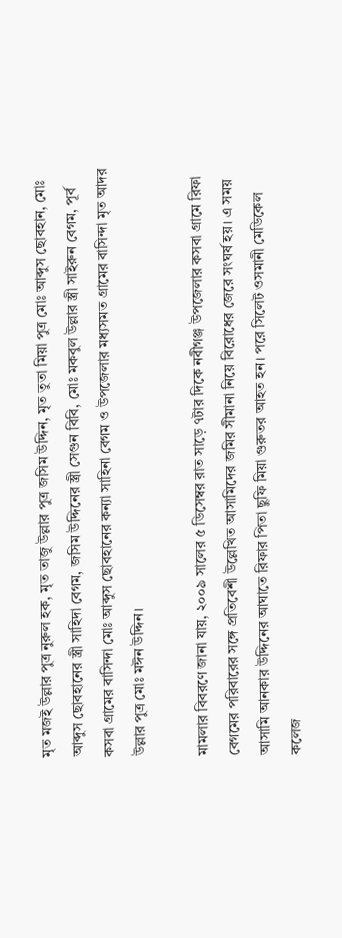মৃত মজই উল্লার পুত্র নুরুল হক, মৃত তাজু উল্লার পুত্র জসিম উদ্দিন, মৃত তুতা মিয়া পুত্র মোঃ আব্দুস ছোবহান, মোঃ আব্দুস ছোবহানের স্ত্রী সাহিদা বেগম, জসিম উদ্দিনের স্ত্রী সেগুন বিবি, মোঃ মকবুল উল্লার স্ত্রী সাইরুন বেগম, পূর্ব কসবা গ্রামের বাসিন্দা মোঃ আব্দুস ছোবহানের কন্যা সাহিনা বেগম ও উপজেলার মধ্যসমত গ্রামের বাসিন্দা মৃত আদর উল্লার পুত্র মোঃ মঈন উদ্দিন।

মামলার বিবরণে জানা যায়, ২০০৯ সালের ৫ ডিসেম্বর রাত সাড়ে ৭টার দিকে নবীগঞ্জ উপজেলার কসবা গ্রামে রিফা বেগমের পরিবারের সঙ্গে প্রতিবেশী উল্লেখিত আসামিদের জমির সীমানা নিয়ে বিরোধের জেরে সংঘর্ষ হয়। এ সময় আসামি আনকার উদ্দিনের আঘাতে রিফার পিতা ছুফি মিয়া গুরুতর আহত হন। পরে সিলেট ওসমানী মেডিকেল কলেজ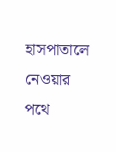হাসপাতালে নেওয়ার পথে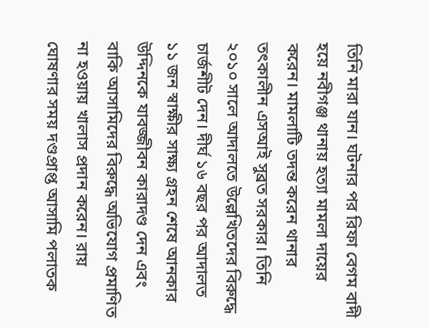তিনি মারা যান। ঘটনার পর রিফা বেগম বাদী হয়ে নবীগঞ্জ থানায় হত্যা মামলা দায়ের করেন। মামলাটি তদন্ত করেন থানার তৎকালীন এসআই সুব্রত সরকার। তিনি ২০১০ সালে আদালতে উল্লেখিতদের বিরুদ্ধে চার্জশীট দেন। দীর্ঘ ১৬ বছর পর আদালত ১১ জন স্বাক্ষীর সাক্ষ্য গ্রহন শেষে আনকার উদ্দিনকে যাবজ্জীবন কারাদণ্ড দেন এবং বাকি আসামিদের বিরুদ্ধে অভিযোগ প্রমাণিত না হওয়ায় খালাস প্রদান করেন। রায় ঘোষণার সময় দণ্ডপ্রাপ্ত আসামি পলাতক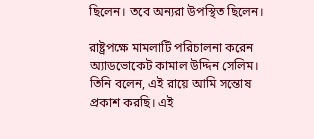ছিলেন। তবে অন্যরা উপস্থিত ছিলেন।

রাষ্ট্রপক্ষে মামলাটি পরিচালনা করেন অ্যাডভোকেট কামাল উদ্দিন সেলিম। তিনি বলেন, এই রায়ে আমি সন্তোষ প্রকাশ করছি। এই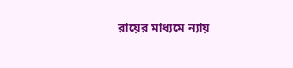রায়ের মাধ্যমে ন্যায়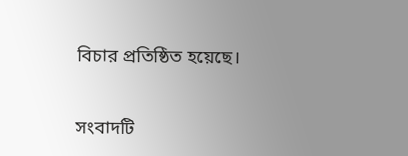বিচার প্রতিষ্ঠিত হয়েছে।

সংবাদটি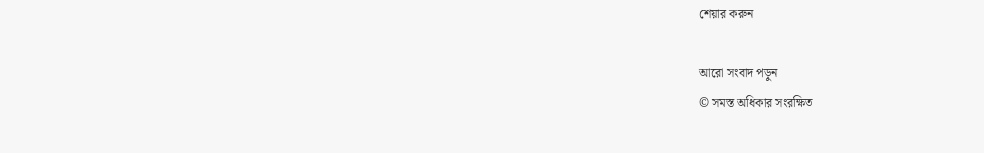শেয়ার করুন

আরো সংবাদ পড়ুন
© সমস্ত অধিকার সংরক্ষিত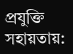প্রযুক্তি সহায়তায়: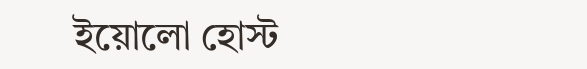ইয়োলো হোস্ট